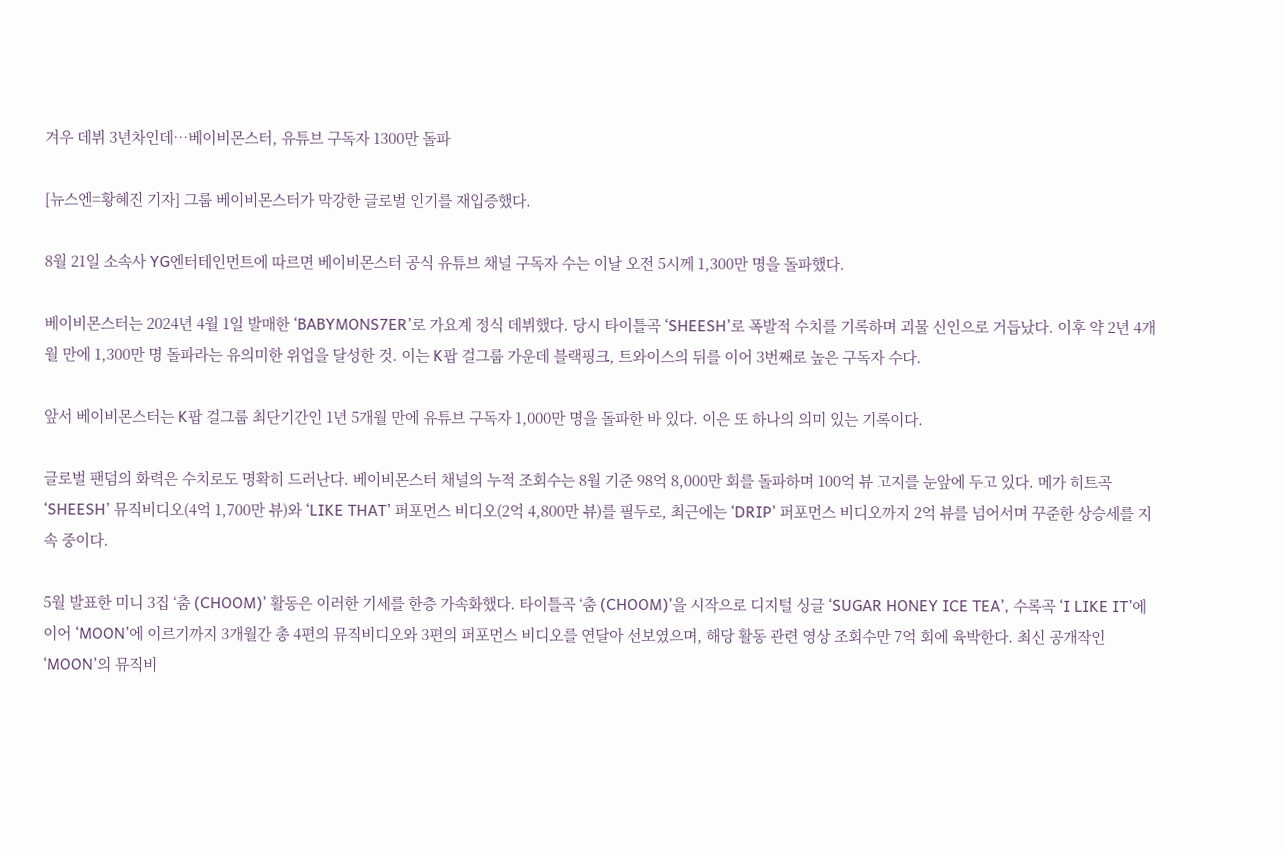겨우 데뷔 3년차인데…베이비몬스터, 유튜브 구독자 1300만 돌파

[뉴스엔=황혜진 기자] 그룹 베이비몬스터가 막강한 글로벌 인기를 재입증했다.

8월 21일 소속사 YG엔터테인먼트에 따르면 베이비몬스터 공식 유튜브 채널 구독자 수는 이날 오전 5시께 1,300만 명을 돌파했다.

베이비몬스터는 2024년 4월 1일 발매한 ‘BABYMONS7ER’로 가요계 정식 데뷔했다. 당시 타이틀곡 ‘SHEESH’로 폭발적 수치를 기록하며 괴물 신인으로 거듭났다. 이후 약 2년 4개월 만에 1,300만 명 돌파라는 유의미한 위업을 달성한 것. 이는 K팝 걸그룹 가운데 블랙핑크, 트와이스의 뒤를 이어 3번째로 높은 구독자 수다.

앞서 베이비몬스터는 K팝 걸그룹 최단기간인 1년 5개월 만에 유튜브 구독자 1,000만 명을 돌파한 바 있다. 이은 또 하나의 의미 있는 기록이다.

글로벌 팬덤의 화력은 수치로도 명확히 드러난다. 베이비몬스터 채널의 누적 조회수는 8월 기준 98억 8,000만 회를 돌파하며 100억 뷰 고지를 눈앞에 두고 있다. 메가 히트곡 ‘SHEESH’ 뮤직비디오(4억 1,700만 뷰)와 ‘LIKE THAT’ 퍼포먼스 비디오(2억 4,800만 뷰)를 필두로, 최근에는 ‘DRIP’ 퍼포먼스 비디오까지 2억 뷰를 넘어서며 꾸준한 상승세를 지속 중이다.

5월 발표한 미니 3집 ‘춤 (CHOOM)’ 활동은 이러한 기세를 한층 가속화했다. 타이틀곡 ‘춤 (CHOOM)’을 시작으로 디지털 싱글 ‘SUGAR HONEY ICE TEA’, 수록곡 ‘I LIKE IT’에 이어 ‘MOON’에 이르기까지 3개월간 총 4편의 뮤직비디오와 3편의 퍼포먼스 비디오를 연달아 선보였으며, 해당 활동 관련 영상 조회수만 7억 회에 육박한다. 최신 공개작인 ‘MOON’의 뮤직비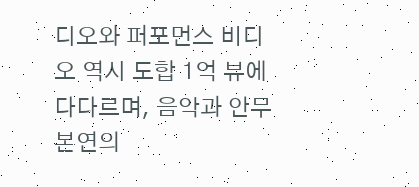디오와 퍼포먼스 비디오 역시 도합 1억 뷰에 다다르며, 음악과 안무 본연의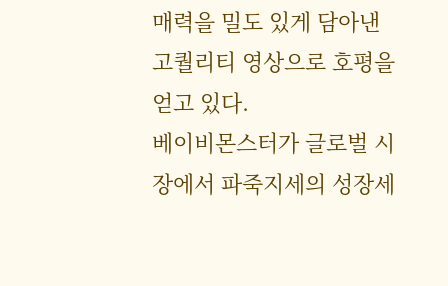매력을 밀도 있게 담아낸 고퀄리티 영상으로 호평을 얻고 있다.
베이비몬스터가 글로벌 시장에서 파죽지세의 성장세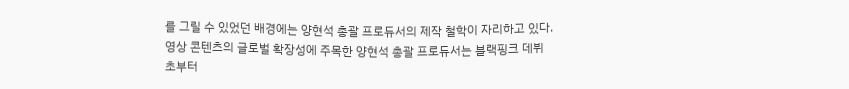를 그릴 수 있었던 배경에는 양현석 총괄 프로듀서의 제작 철학이 자리하고 있다. 영상 콘텐츠의 글로벌 확장성에 주목한 양현석 총괄 프로듀서는 블랙핑크 데뷔 초부터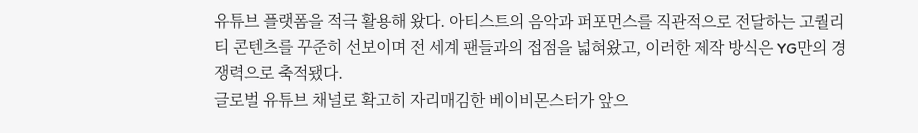유튜브 플랫폼을 적극 활용해 왔다. 아티스트의 음악과 퍼포먼스를 직관적으로 전달하는 고퀄리티 콘텐츠를 꾸준히 선보이며 전 세계 팬들과의 접점을 넓혀왔고, 이러한 제작 방식은 YG만의 경쟁력으로 축적됐다.
글로벌 유튜브 채널로 확고히 자리매김한 베이비몬스터가 앞으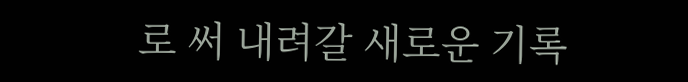로 써 내려갈 새로운 기록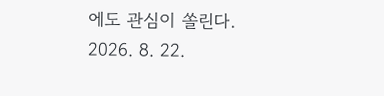에도 관심이 쏠린다.
2026. 8. 22.